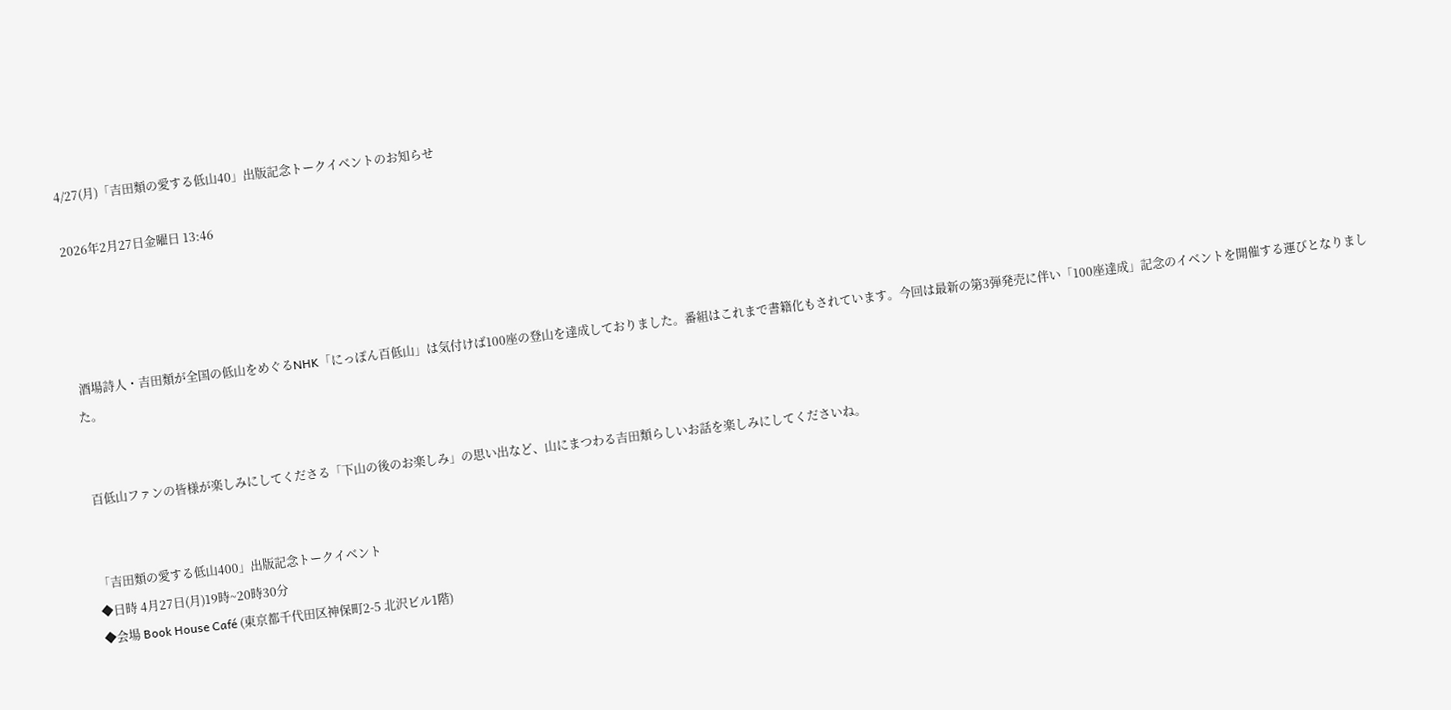4/27(月)「吉田類の愛する低山40」出版記念トークイベントのお知らせ

2026年2月27日金曜日 13:46




 酒場詩人・吉田類が全国の低山をめぐるNHK「にっぽん百低山」は気付けば100座の登山を達成しておりました。番組はこれまで書籍化もされています。今回は最新の第3弾発売に伴い「100座達成」記念のイベントを開催する運びとなりました。


 百低山ファンの皆様が楽しみにしてくださる「下山の後のお楽しみ」の思い出など、山にまつわる吉田類らしいお話を楽しみにしてくださいね。


「吉田類の愛する低山400」出版記念トークイベント
◆日時 4月27日(月)19時~20時30分
◆会場 Book House Café (東京都千代田区神保町2-5 北沢ビル1階)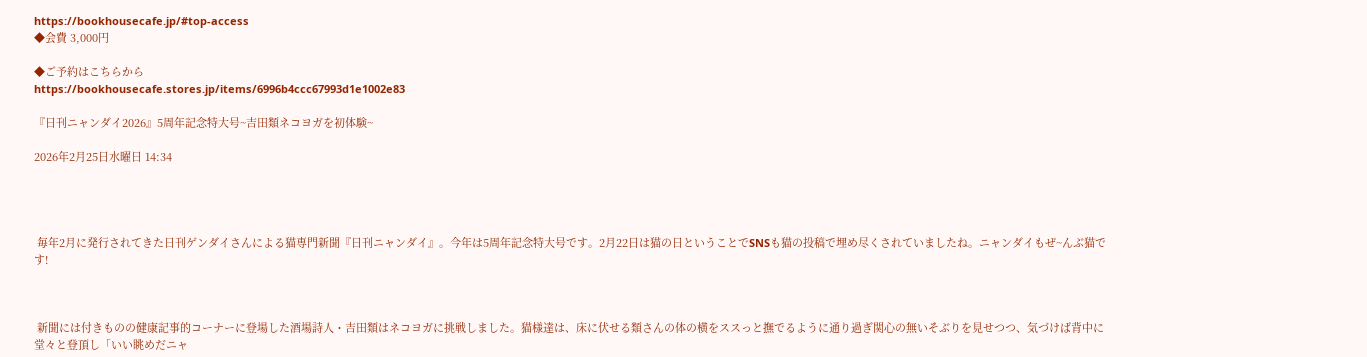https://bookhousecafe.jp/#top-access
◆会費 3,000円

◆ご予約はこちらから
https://bookhousecafe.stores.jp/items/6996b4ccc67993d1e1002e83

『日刊ニャンダイ2026』5周年記念特大号~吉田類ネコヨガを初体験~

2026年2月25日水曜日 14:34




 毎年2月に発行されてきた日刊ゲンダイさんによる猫専門新聞『日刊ニャンダイ』。今年は5周年記念特大号です。2月22日は猫の日ということでSNSも猫の投稿で埋め尽くされていましたね。ニャンダイもぜ~んぶ猫です!



 新聞には付きものの健康記事的コーナーに登場した酒場詩人・吉田類はネコヨガに挑戦しました。猫様達は、床に伏せる類さんの体の横をススっと撫でるように通り過ぎ関心の無いそぶりを見せつつ、気づけば背中に堂々と登頂し「いい眺めだニャ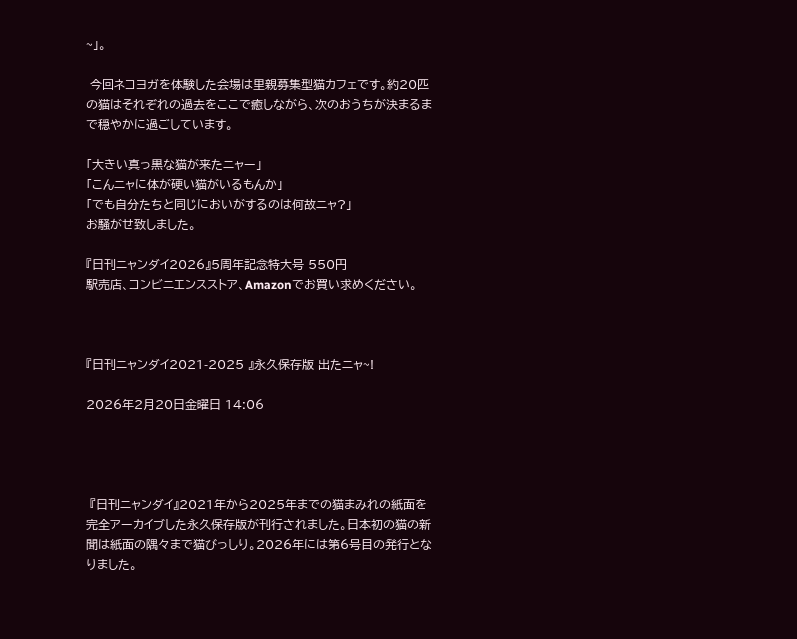~」。

 今回ネコヨガを体験した会場は里親募集型猫カフェです。約20匹の猫はそれぞれの過去をここで癒しながら、次のおうちが決まるまで穏やかに過ごしています。

「大きい真っ黒な猫が来たニャー」
「こんニャに体が硬い猫がいるもんか」
「でも自分たちと同じにおいがするのは何故ニャ?」
お騒がせ致しました。

『日刊ニャンダイ2026』5周年記念特大号 550円
駅売店、コンビニエンスストア、Amazonでお買い求めください。



『日刊ニャンダイ2021-2025 』永久保存版 出たニャ~!

2026年2月20日金曜日 14:06




 『日刊ニャンダイ』2021年から2025年までの猫まみれの紙面を完全アーカイブした永久保存版が刊行されました。日本初の猫の新聞は紙面の隅々まで猫びっしり。2026年には第6号目の発行となりました。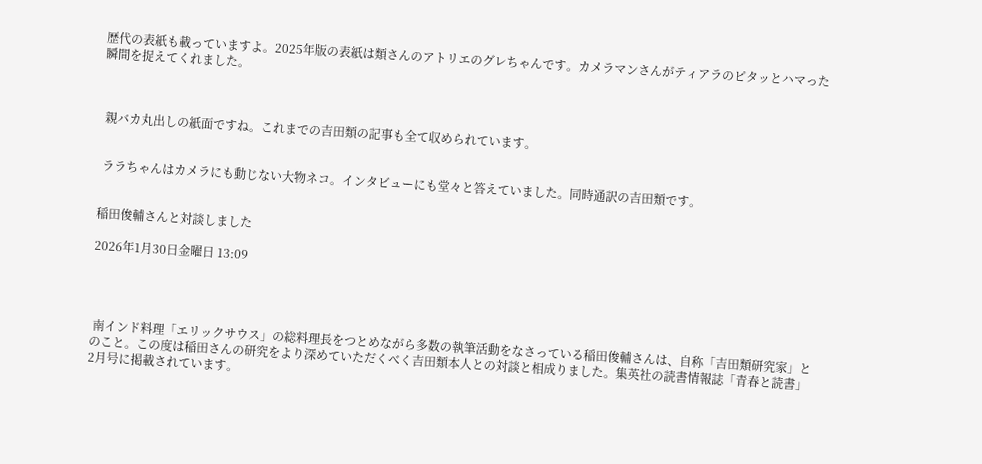歴代の表紙も載っていますよ。2025年版の表紙は類さんのアトリエのグレちゃんです。カメラマンさんがティアラのピタッとハマった瞬間を捉えてくれました。



 親バカ丸出しの紙面ですね。これまでの吉田類の記事も全て収められています。


 ララちゃんはカメラにも動じない大物ネコ。インタビューにも堂々と答えていました。同時通訳の吉田類です。


稲田俊輔さんと対談しました

2026年1月30日金曜日 13:09




 南インド料理「エリックサウス」の総料理長をつとめながら多数の執筆活動をなさっている稲田俊輔さんは、自称「吉田類研究家」とのこと。この度は稲田さんの研究をより深めていただくべく吉田類本人との対談と相成りました。集英社の読書情報誌「青春と読書」2月号に掲載されています。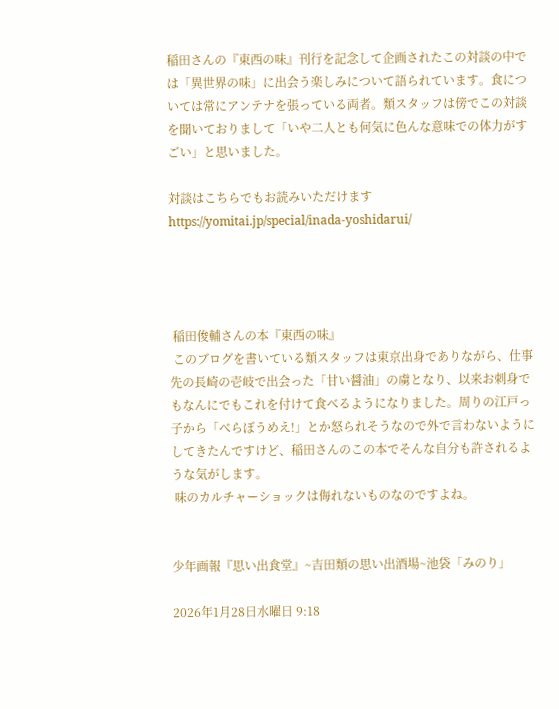稲田さんの『東西の味』刊行を記念して企画されたこの対談の中では「異世界の味」に出会う楽しみについて語られています。食については常にアンテナを張っている両者。類スタッフは傍でこの対談を聞いておりまして「いや二人とも何気に色んな意味での体力がすごい」と思いました。

対談はこちらでもお読みいただけます
https://yomitai.jp/special/inada-yoshidarui/




 稲田俊輔さんの本『東西の味』
 このブログを書いている類スタッフは東京出身でありながら、仕事先の長崎の壱岐で出会った「甘い醤油」の虜となり、以来お刺身でもなんにでもこれを付けて食べるようになりました。周りの江戸っ子から「べらぼうめえ!」とか怒られそうなので外で言わないようにしてきたんですけど、稲田さんのこの本でそんな自分も許されるような気がします。
 味のカルチャーショックは侮れないものなのですよね。


少年画報『思い出食堂』~吉田類の思い出酒場~池袋「みのり」

2026年1月28日水曜日 9:18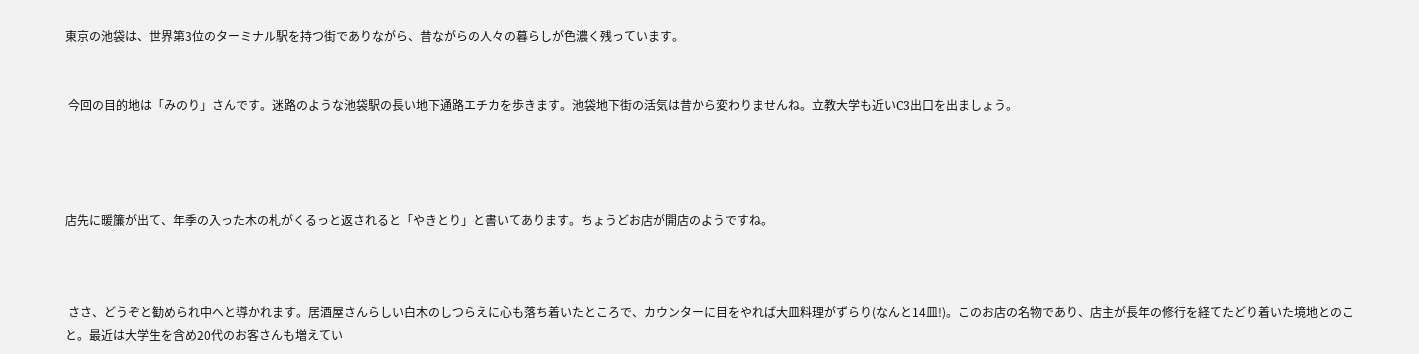東京の池袋は、世界第3位のターミナル駅を持つ街でありながら、昔ながらの人々の暮らしが色濃く残っています。


 今回の目的地は「みのり」さんです。迷路のような池袋駅の長い地下通路エチカを歩きます。池袋地下街の活気は昔から変わりませんね。立教大学も近いC3出口を出ましょう。




店先に暖簾が出て、年季の入った木の札がくるっと返されると「やきとり」と書いてあります。ちょうどお店が開店のようですね。



 ささ、どうぞと勧められ中へと導かれます。居酒屋さんらしい白木のしつらえに心も落ち着いたところで、カウンターに目をやれば大皿料理がずらり(なんと14皿!)。このお店の名物であり、店主が長年の修行を経てたどり着いた境地とのこと。最近は大学生を含め20代のお客さんも増えてい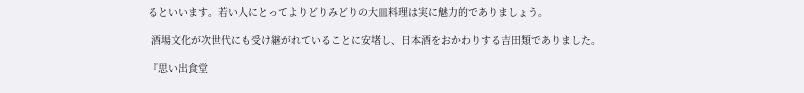るといいます。若い人にとってよりどりみどりの大皿料理は実に魅力的でありましょう。

 酒場文化が次世代にも受け継がれていることに安堵し、日本酒をおかわりする吉田類でありました。

『思い出食堂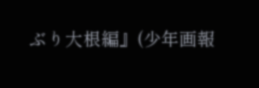ぶり大根編』(少年画報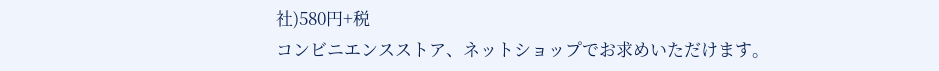社)580円+税
コンビニエンスストア、ネットショップでお求めいただけます。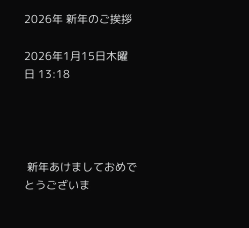2026年 新年のご挨拶

2026年1月15日木曜日 13:18




 新年あけましておめでとうございま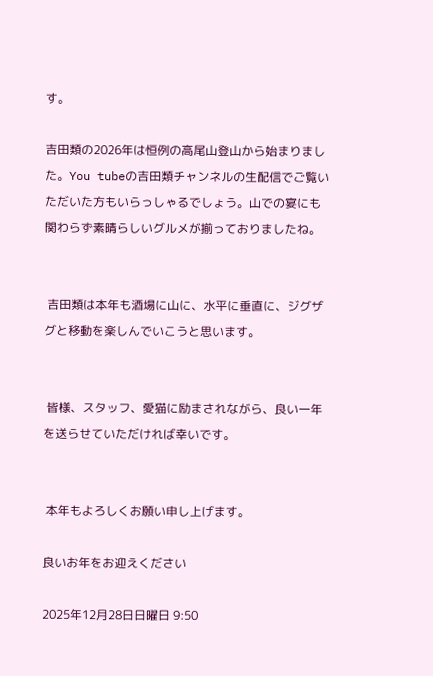す。

吉田類の2026年は恒例の高尾山登山から始まりました。You tubeの吉田類チャンネルの生配信でご覧いただいた方もいらっしゃるでしょう。山での宴にも関わらず素晴らしいグルメが揃っておりましたね。


 吉田類は本年も酒場に山に、水平に垂直に、ジグザグと移動を楽しんでいこうと思います。


 皆様、スタッフ、愛猫に励まされながら、良い一年を送らせていただければ幸いです。


 本年もよろしくお願い申し上げます。

良いお年をお迎えください

2025年12月28日日曜日 9:50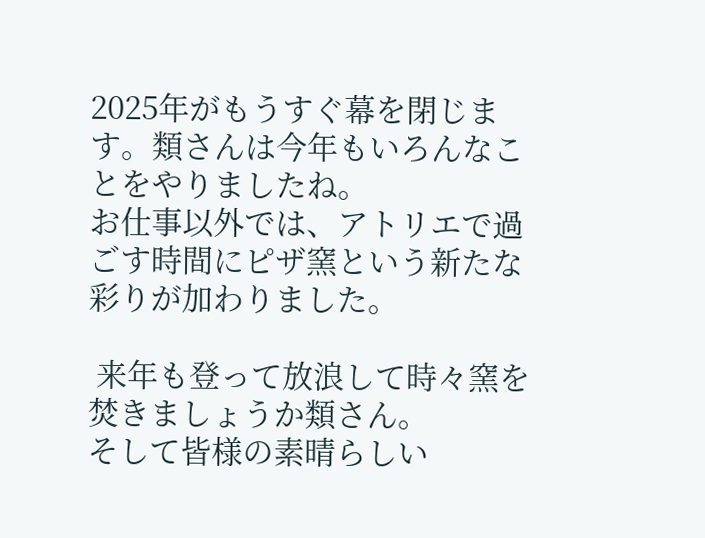2025年がもうすぐ幕を閉じます。類さんは今年もいろんなことをやりましたね。
お仕事以外では、アトリエで過ごす時間にピザ窯という新たな彩りが加わりました。

 来年も登って放浪して時々窯を焚きましょうか類さん。
そして皆様の素晴らしい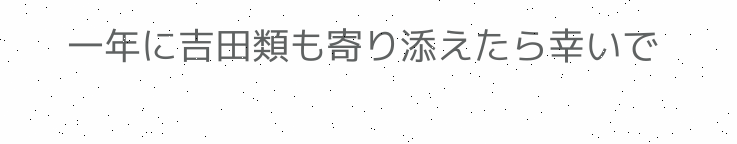一年に吉田類も寄り添えたら幸いで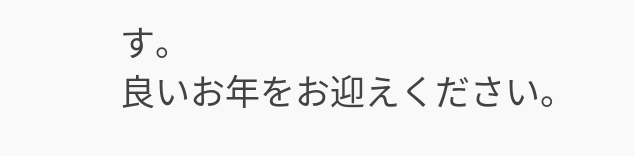す。
良いお年をお迎えください。